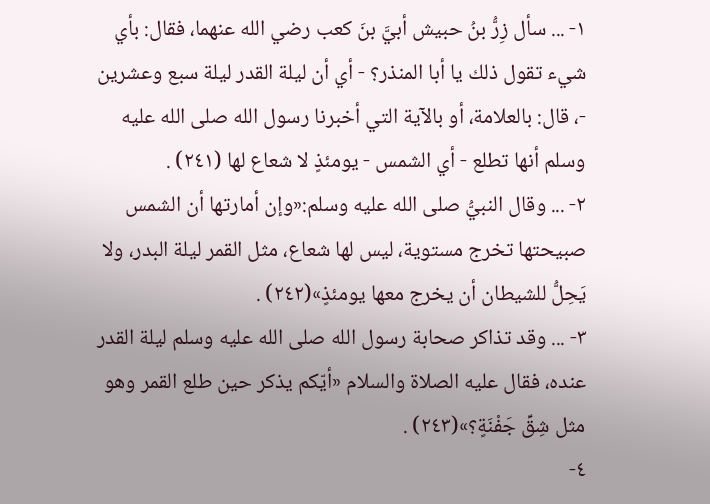١- ... سأل زِرُّ بنُ حبيش أبيَّ بنَ كعب رضي الله عنهما، فقال: بأي شيء تقول ذلك يا أبا المنذر؟ - أي أن ليلة القدر ليلة سبع وعشرين -، قال: بالعلامة، أو بالآية التي أخبرنا رسول الله صلى الله عليه وسلم أنها تطلع - أي الشمس - يومئذٍ لا شعاع لها (٢٤١) .
٢- ... وقال النبيُّ صلى الله عليه وسلم:«وإن أمارتها أن الشمس صبيحتها تخرج مستوية، ليس لها شعاع، مثل القمر ليلة البدر، ولا يَحِلُّ للشيطان أن يخرج معها يومئذٍ»(٢٤٢) .
٣- ... وقد تذاكر صحابة رسول الله صلى الله عليه وسلم ليلة القدر عنده، فقال عليه الصلاة والسلام «أيّكم يذكر حين طلع القمر وهو مثل شِقِّ جَفْنَةٍ؟»(٢٤٣) .
٤-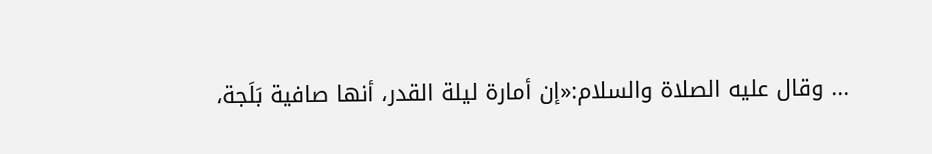... وقال عليه الصلاة والسلام:«إن أمارة ليلة القدر، أنها صافية بَلَجة،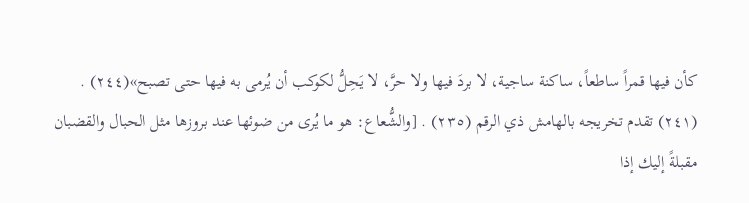كأن فيها قمراً ساطعاً، ساكنة ساجية، لا بردَ فيها ولا حرَّ، لا يَحِلُّ لكوكب أن يُرمى به فيها حتى تصبح»(٢٤٤) .
(٢٤١) تقدم تخريجه بالهامش ذي الرقم (٢٣٥) . [والشُّعاع: هو ما يُرى من ضوئها عند بروزها مثل الحبال والقضبان مقبلةً إليك إذا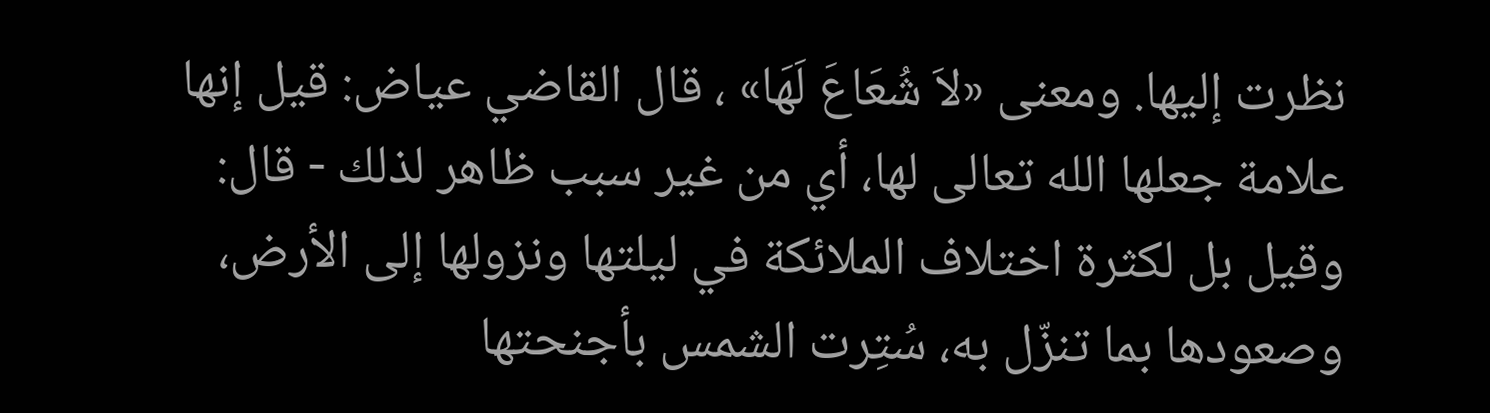نظرت إليها. ومعنى «لاَ شُعَاعَ لَهَا» ، قال القاضي عياض: قيل إنها علامة جعلها الله تعالى لها، أي من غير سبب ظاهر لذلك - قال: وقيل بل لكثرة اختلاف الملائكة في ليلتها ونزولها إلى الأرض، وصعودها بما تنزّل به، سُتِرت الشمس بأجنحتها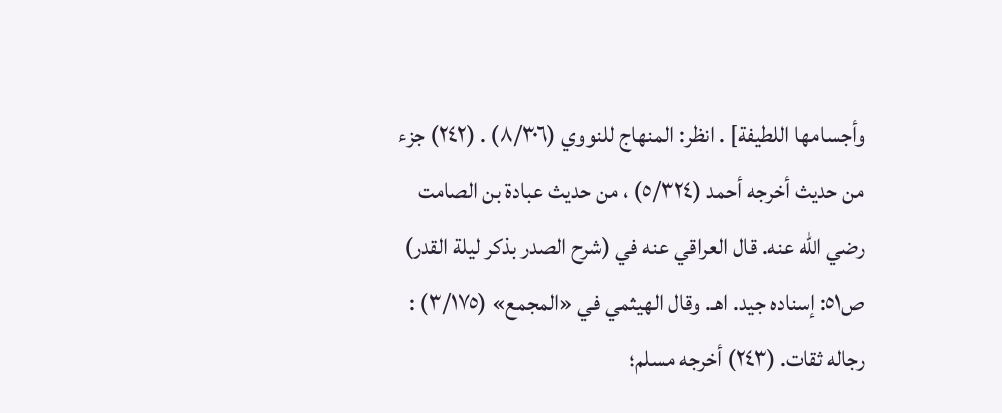وأجسامها اللطيفة] . انظر: المنهاج للنووي (٨/٣٠٦) . (٢٤٢) جزء من حديث أخرجه أحمد (٥/٣٢٤) ، من حديث عبادة بن الصامت رضي الله عنه. قال العراقي عنه في (شرح الصدر بذكر ليلة القدر) ص٥١: إسناده جيد. اهـ. وقال الهيثمي في «المجمع» (٣/١٧٥) : رجاله ثقات. (٢٤٣) أخرجه مسلم؛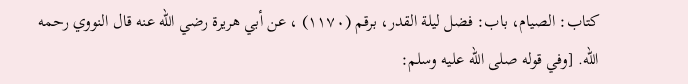كتاب: الصيام، باب: فضل ليلة القدر، برقم (١١٧٠) ، عن أبي هريرة رضي الله عنه قال النووي رحمه الله. [وفي قوله صلى الله عليه وسلم: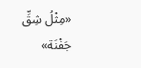«مِثْلُ شِقِّ جَفْنَة»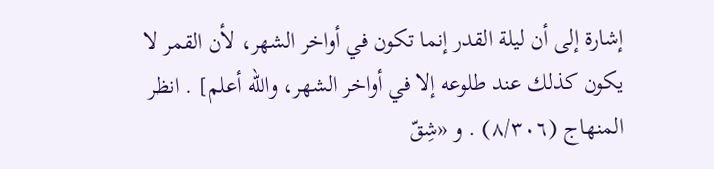إشارة إلى أن ليلة القدر إنما تكون في أواخر الشهر، لأن القمر لا يكون كذلك عند طلوعه إلا في أواخر الشهر، والله أعلم] . انظر المنهاج (٨/٣٠٦) . و «شِقّ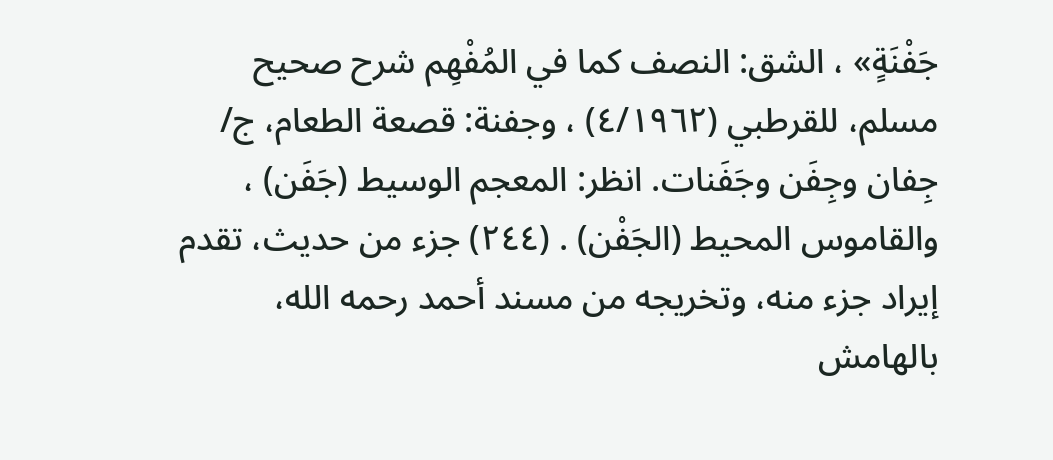جَفْنَةٍ» ، الشق: النصف كما في المُفْهِم شرح صحيح مسلم، للقرطبي (٤/١٩٦٢) ، وجفنة: قصعة الطعام، ج/ جِفان وجِفَن وجَفَنات. انظر: المعجم الوسيط (جَفَن) ، والقاموس المحيط (الجَفْن) . (٢٤٤) جزء من حديث، تقدم إيراد جزء منه، وتخريجه من مسند أحمد رحمه الله، بالهامش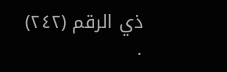ذي الرقم (٢٤٢) .